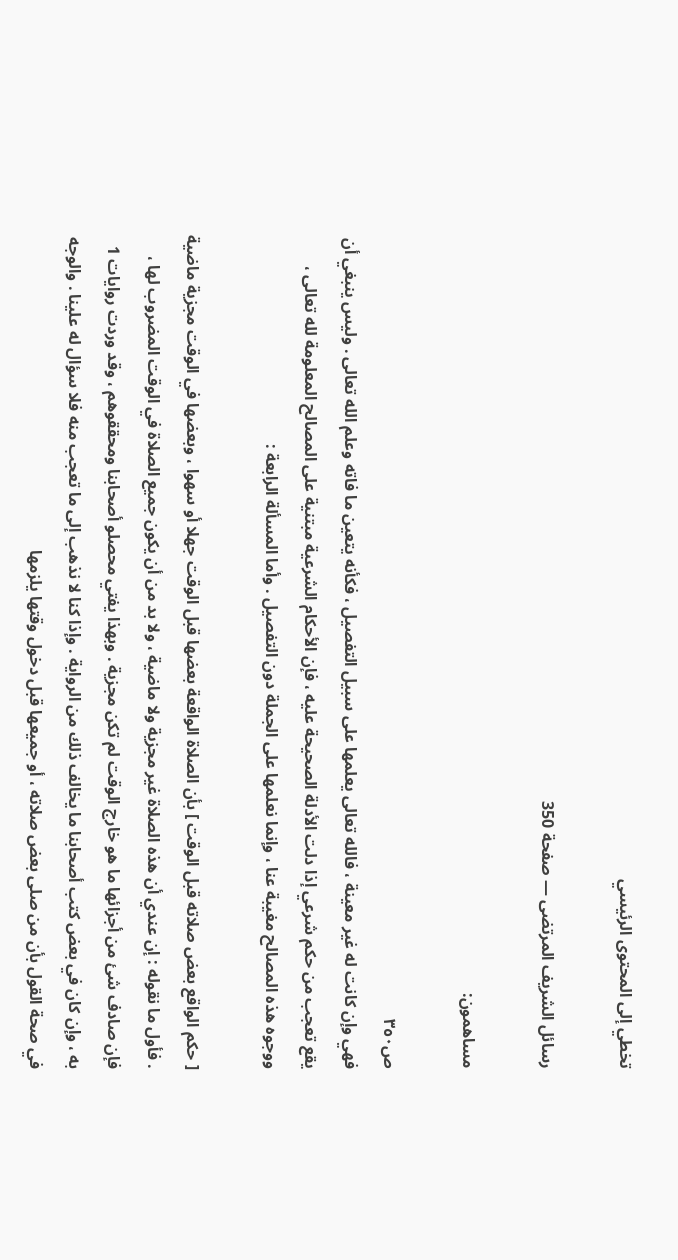تخطي إلى المحتوى الرئيسي

رسائل الشريف المرتضى — صفحة 350

مساهمون:

ص٣٥٠
فهي وإن كانت له غير معينة ، فالله تعالى يعلمها على سبيل التفصيل ، فكأنه يتعين ما فاته وعلم الله تعالى . وليس ينبغي أن يقع تعجب من حكم شرعي إذا دلت الأدلة الصحيحة عليه ، فإن الأحكام الشرعية مبتنية على المصالح المعلومة لله تعالى ، ووجوه هذه المصالح مغيبة عنا ، وإنما نعلمها على الجملة دون التفصيل . وأما المسألة الرابعة :

[ حكم الواقع بعض صلاته قبل الوقت ] بأن الصلاة الواقعة بعضها قبل الوقت جهلا أو سهوا ، وبعضها في الوقت مجزية ماضية . فأول ما نقوله : إن عندي أن هذه الصلاة غير مجزية ولا ماضية ، ولا بد من أن يكون جميع الصلاة في الوقت المضروب لها ، فإن صادف شئ من أجزائها ما هو خارج الوقت لم تكن مجزية . وبهذا يفتي محصلو أصحابنا ومحققوهم ، وقد وردت روايات 1 به ، وإن كان في بعض كتب أصحابنا ما يخالف ذلك من الرواية . وإذا كنا لا نذهب إلى ما تعجب منه فلا سؤال له علينا . والوجه في صحة القول بأن من صلى بعض صلاته ، أو جميعها قبل دخول وقتها يلزمها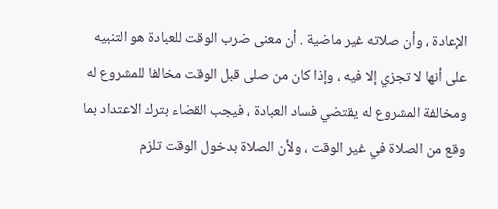الإعادة ، وأن صلاته غير ماضية . أن معنى ضرب الوقت للعبادة هو التنبيه على أنها لا تجزي إلا فيه ، وإذا كان من صلى قبل الوقت مخالفا للمشروع له ومخالفة المشروع له يقتضي فساد العبادة ، فيجب القضاء بترك الاعتداد بما وقع من الصلاة في غير الوقت ، ولأن الصلاة بدخول الوقت تلزم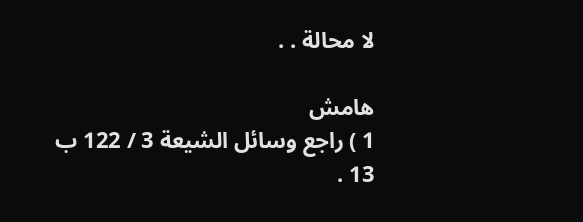لا محالة . .

هامش
1 ) راجع وسائل الشيعة 3 / 122 ب 13 .